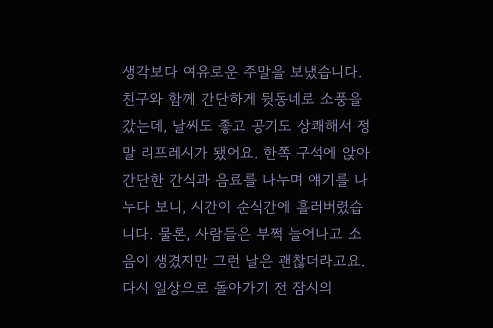생각보다 여유로운 주말을 보냈습니다. 친구와 함께 간단하게 뒷동네로 소풍을 갔는데, 날씨도 좋고 공기도 상쾌해서 정말 리프레시가 됐어요. 한쪽 구석에 앉아 간단한 간식과 음료를 나누며 얘기를 나누다 보니, 시간이 순식간에 흘러버렸습니다. 물론, 사람들은 부쩍 늘어나고 소음이 생겼지만 그런 날은 괜찮더라고요. 다시 일상으로 돌아가기 전 잠시의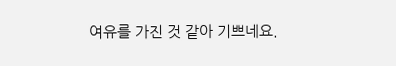여유를 가진 것 같아 기쁘네요.